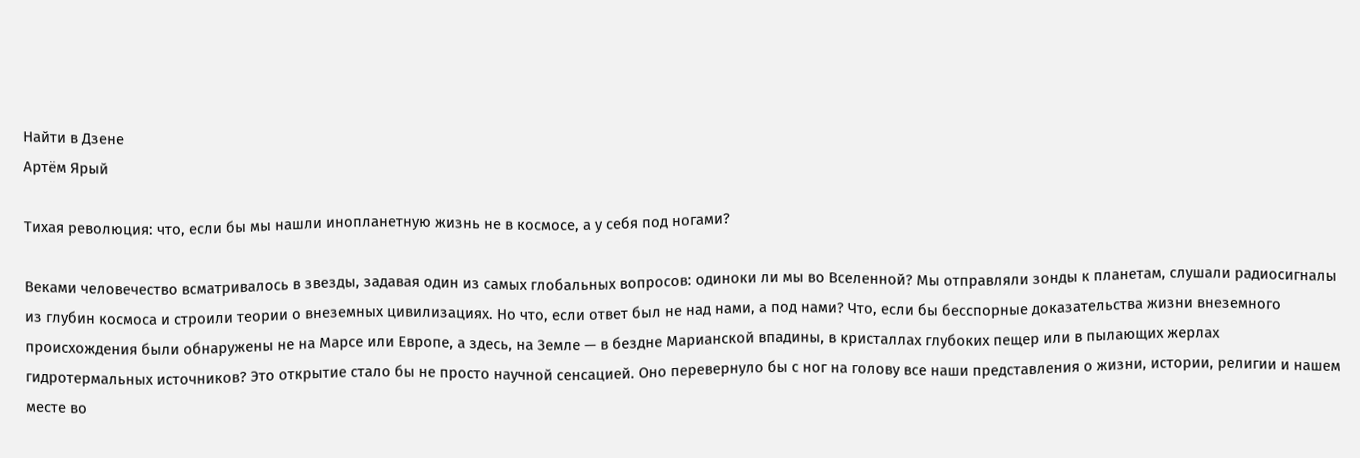Найти в Дзене
Артём Ярый

Тихая революция: что, если бы мы нашли инопланетную жизнь не в космосе, а у себя под ногами?

Веками человечество всматривалось в звезды, задавая один из самых глобальных вопросов: одиноки ли мы во Вселенной? Мы отправляли зонды к планетам, слушали радиосигналы из глубин космоса и строили теории о внеземных цивилизациях. Но что, если ответ был не над нами, а под нами? Что, если бы бесспорные доказательства жизни внеземного происхождения были обнаружены не на Марсе или Европе, а здесь, на Земле — в бездне Марианской впадины, в кристаллах глубоких пещер или в пылающих жерлах гидротермальных источников? Это открытие стало бы не просто научной сенсацией. Оно перевернуло бы с ног на голову все наши представления о жизни, истории, религии и нашем месте во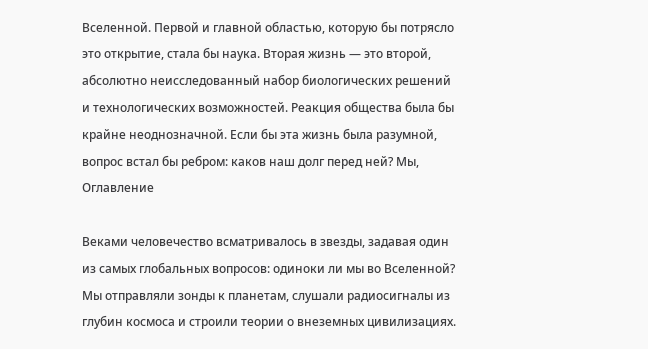Вселенной. Первой и главной областью, которую бы потрясло это открытие, стала бы наука. Вторая жизнь — это второй, абсолютно неисследованный набор биологических решений и технологических возможностей. Реакция общества была бы крайне неоднозначной. Если бы эта жизнь была разумной, вопрос встал бы ребром: каков наш долг перед ней? Мы,
Оглавление

Веками человечество всматривалось в звезды, задавая один из самых глобальных вопросов: одиноки ли мы во Вселенной? Мы отправляли зонды к планетам, слушали радиосигналы из глубин космоса и строили теории о внеземных цивилизациях.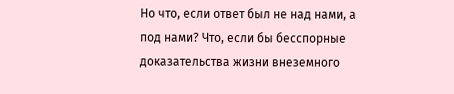Но что, если ответ был не над нами, а под нами? Что, если бы бесспорные доказательства жизни внеземного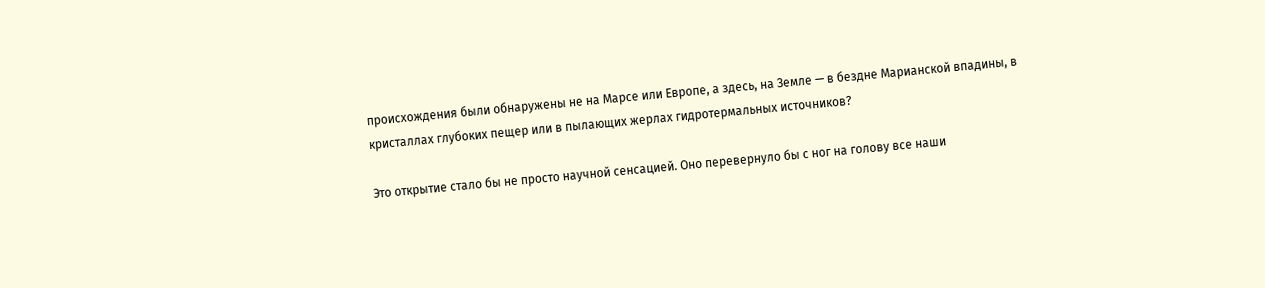происхождения были обнаружены не на Марсе или Европе, а здесь, на Земле — в бездне Марианской впадины, в кристаллах глубоких пещер или в пылающих жерлах гидротермальных источников?

Это открытие стало бы не просто научной сенсацией. Оно перевернуло бы с ног на голову все наши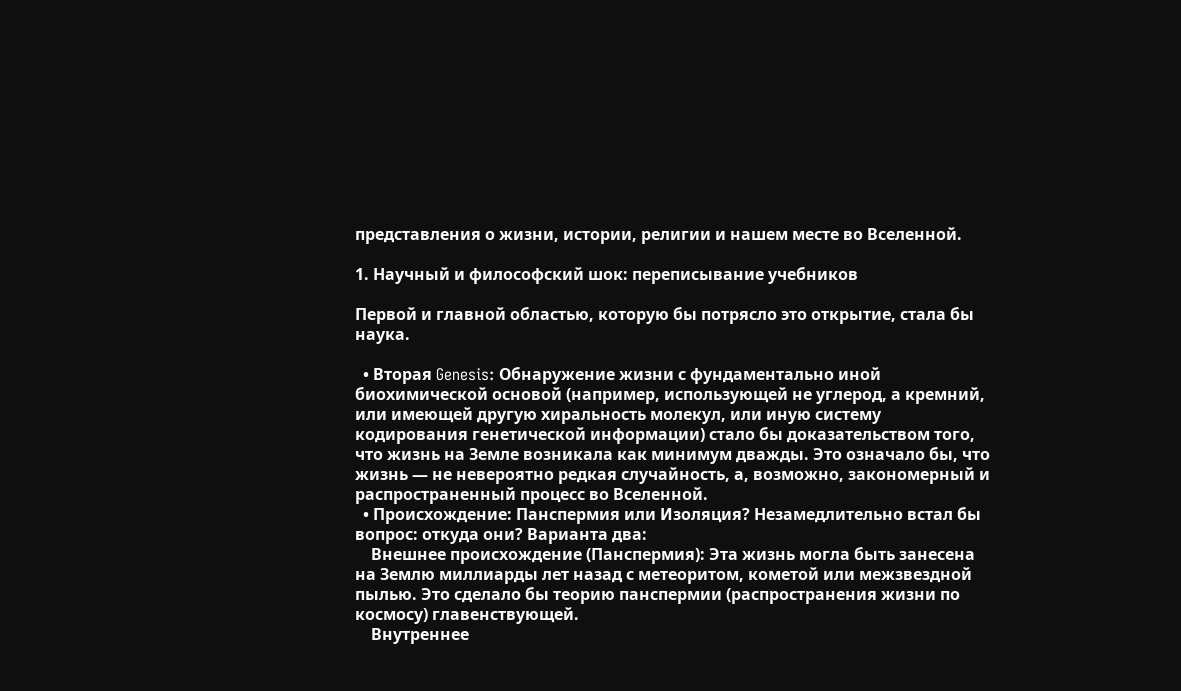представления о жизни, истории, религии и нашем месте во Вселенной.

1. Научный и философский шок: переписывание учебников

Первой и главной областью, которую бы потрясло это открытие, стала бы наука.

  • Вторая Genesis: Обнаружение жизни с фундаментально иной биохимической основой (например, использующей не углерод, а кремний, или имеющей другую хиральность молекул, или иную систему кодирования генетической информации) стало бы доказательством того, что жизнь на Земле возникала как минимум дважды. Это означало бы, что жизнь — не невероятно редкая случайность, а, возможно, закономерный и распространенный процесс во Вселенной.
  • Происхождение: Панспермия или Изоляция? Незамедлительно встал бы вопрос: откуда они? Варианта два:
    Внешнее происхождение (Панспермия): Эта жизнь могла быть занесена на Землю миллиарды лет назад с метеоритом, кометой или межзвездной пылью. Это сделало бы теорию панспермии (распространения жизни по космосу) главенствующей.
    Внутреннее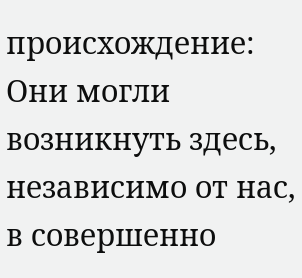происхождение: Они могли возникнуть здесь, независимо от нас, в совершенно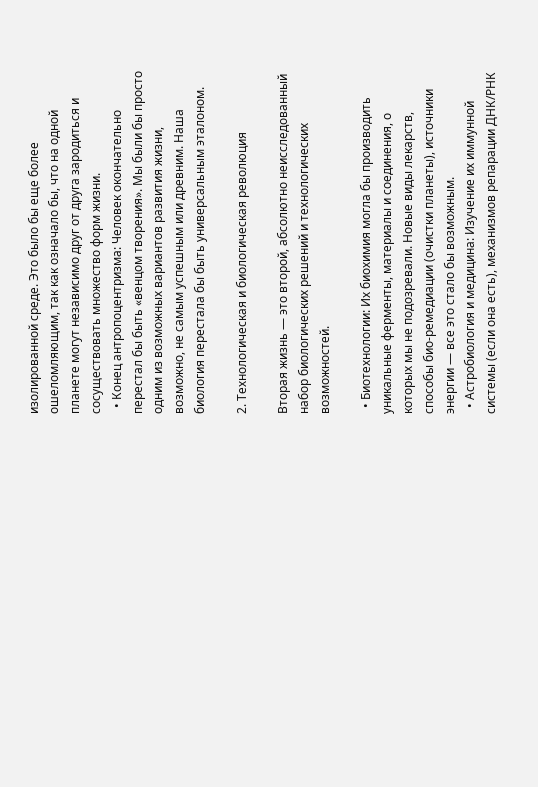изолированной среде. Это было бы еще более ошеломляющим, так как означало бы, что на одной планете могут независимо друг от друга зародиться и сосуществовать множество форм жизни.
  • Конец антропоцентризма: Человек окончательно перестал бы быть «венцом творения». Мы были бы просто одним из возможных вариантов развития жизни, возможно, не самым успешным или древним. Наша биология перестала бы быть универсальным эталоном.

2. Технологическая и биологическая революция

Вторая жизнь — это второй, абсолютно неисследованный набор биологических решений и технологических возможностей.

  • Биотехнологии: Их биохимия могла бы производить уникальные ферменты, материалы и соединения, о которых мы не подозревали. Новые виды лекарств, способы био-ремедиации (очистки планеты), источники энергии — все это стало бы возможным.
  • Астробиология и медицина: Изучение их иммунной системы (если она есть), механизмов репарации ДНК/РНК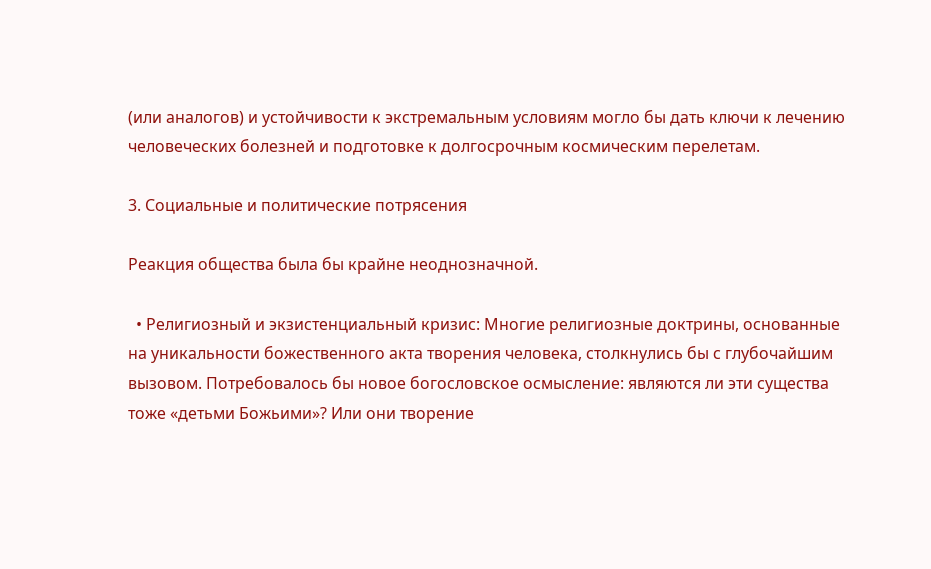(или аналогов) и устойчивости к экстремальным условиям могло бы дать ключи к лечению человеческих болезней и подготовке к долгосрочным космическим перелетам.

3. Социальные и политические потрясения

Реакция общества была бы крайне неоднозначной.

  • Религиозный и экзистенциальный кризис: Многие религиозные доктрины, основанные на уникальности божественного акта творения человека, столкнулись бы с глубочайшим вызовом. Потребовалось бы новое богословское осмысление: являются ли эти существа тоже «детьми Божьими»? Или они творение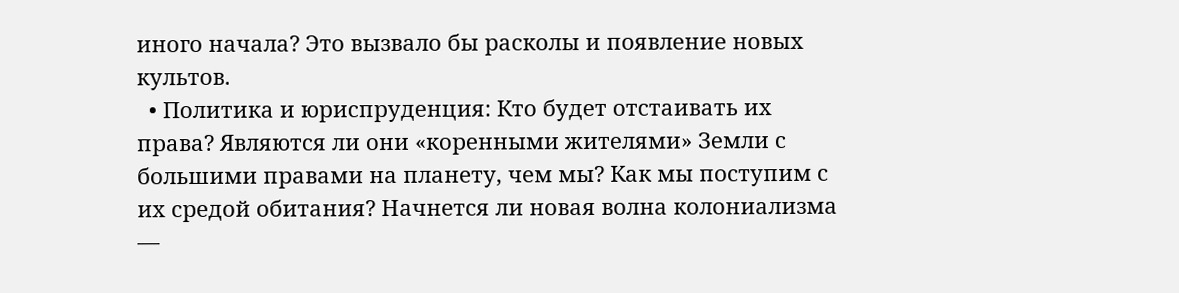иного начала? Это вызвало бы расколы и появление новых культов.
  • Политика и юриспруденция: Кто будет отстаивать их права? Являются ли они «коренными жителями» Земли с большими правами на планету, чем мы? Как мы поступим с их средой обитания? Начнется ли новая волна колониализма —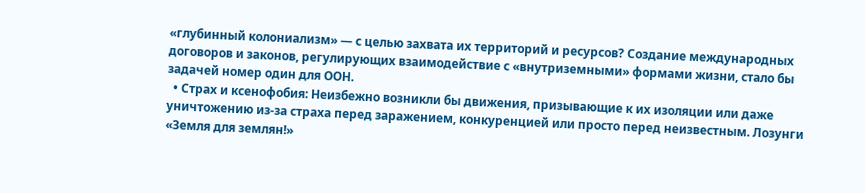«глубинный колониализм» — с целью захвата их территорий и ресурсов? Создание международных договоров и законов, регулирующих взаимодействие с «внутриземными» формами жизни, стало бы задачей номер один для ООН.
  • Страх и ксенофобия: Неизбежно возникли бы движения, призывающие к их изоляции или даже уничтожению из-за страха перед заражением, конкуренцией или просто перед неизвестным. Лозунги «Земля для землян!»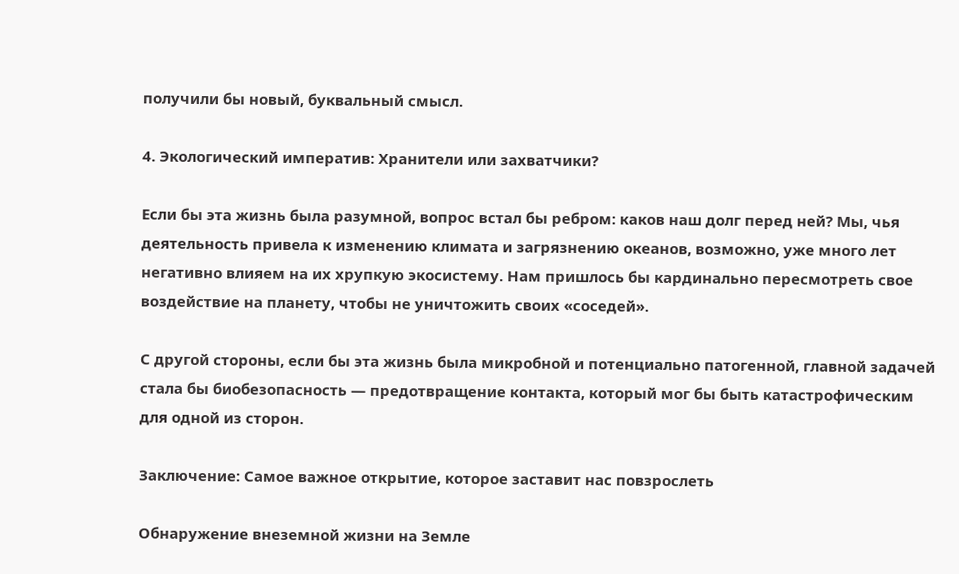получили бы новый, буквальный смысл.

4. Экологический императив: Хранители или захватчики?

Если бы эта жизнь была разумной, вопрос встал бы ребром: каков наш долг перед ней? Мы, чья деятельность привела к изменению климата и загрязнению океанов, возможно, уже много лет негативно влияем на их хрупкую экосистему. Нам пришлось бы кардинально пересмотреть свое воздействие на планету, чтобы не уничтожить своих «соседей».

С другой стороны, если бы эта жизнь была микробной и потенциально патогенной, главной задачей стала бы биобезопасность — предотвращение контакта, который мог бы быть катастрофическим для одной из сторон.

Заключение: Самое важное открытие, которое заставит нас повзрослеть

Обнаружение внеземной жизни на Земле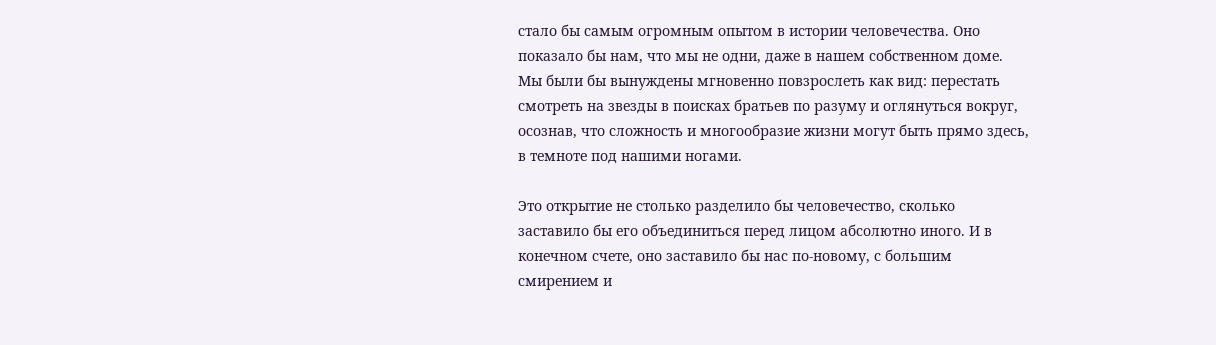стало бы самым огромным опытом в истории человечества. Оно показало бы нам, что мы не одни, даже в нашем собственном доме. Мы были бы вынуждены мгновенно повзрослеть как вид: перестать смотреть на звезды в поисках братьев по разуму и оглянуться вокруг, осознав, что сложность и многообразие жизни могут быть прямо здесь, в темноте под нашими ногами.

Это открытие не столько разделило бы человечество, сколько заставило бы его объединиться перед лицом абсолютно иного. И в конечном счете, оно заставило бы нас по-новому, с большим смирением и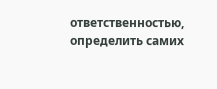ответственностью, определить самих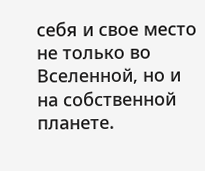себя и свое место не только во Вселенной, но и на собственной планете.